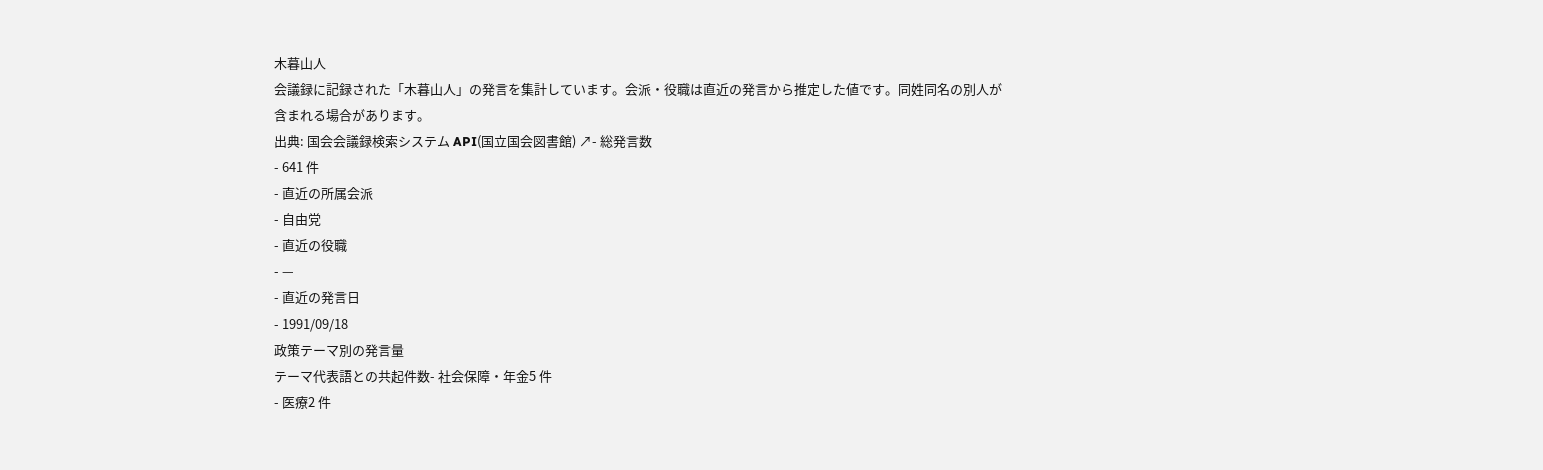木暮山人
会議録に記録された「木暮山人」の発言を集計しています。会派・役職は直近の発言から推定した値です。同姓同名の別人が含まれる場合があります。
出典: 国会会議録検索システム API(国立国会図書館) ↗- 総発言数
- 641 件
- 直近の所属会派
- 自由党
- 直近の役職
- —
- 直近の発言日
- 1991/09/18
政策テーマ別の発言量
テーマ代表語との共起件数- 社会保障・年金5 件
- 医療2 件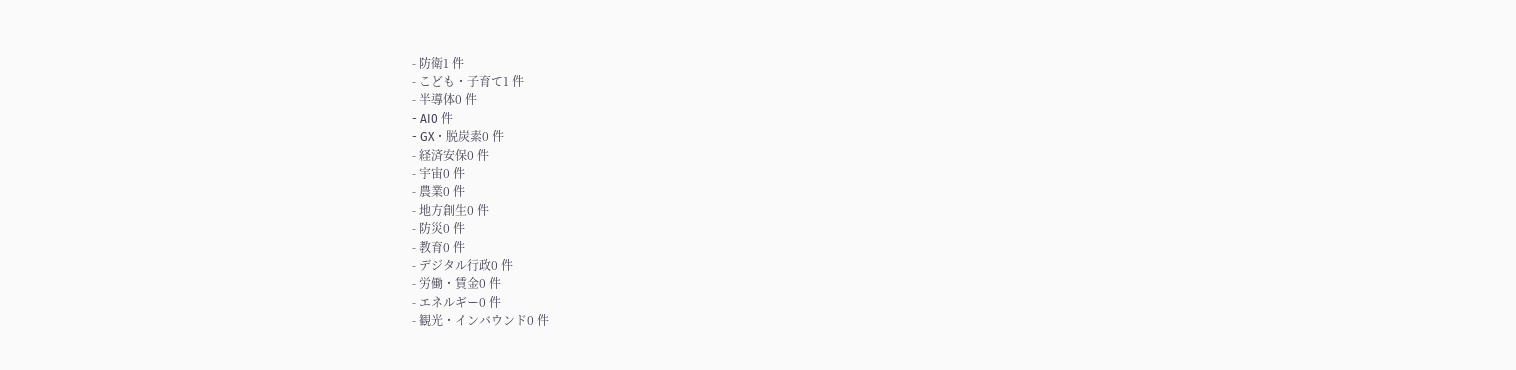- 防衛1 件
- こども・子育て1 件
- 半導体0 件
- AI0 件
- GX・脱炭素0 件
- 経済安保0 件
- 宇宙0 件
- 農業0 件
- 地方創生0 件
- 防災0 件
- 教育0 件
- デジタル行政0 件
- 労働・賃金0 件
- エネルギー0 件
- 観光・インバウンド0 件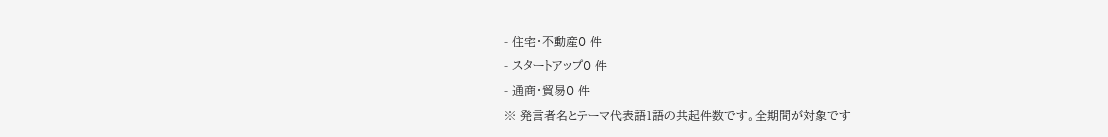- 住宅・不動産0 件
- スタートアップ0 件
- 通商・貿易0 件
※ 発言者名とテーマ代表語1語の共起件数です。全期間が対象です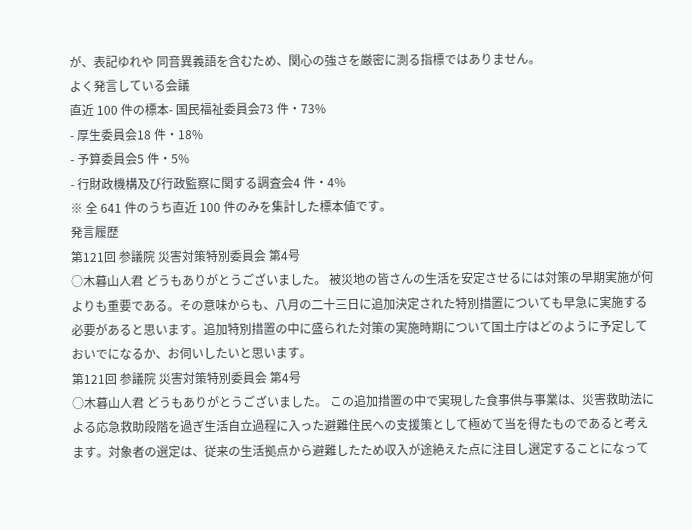が、表記ゆれや 同音異義語を含むため、関心の強さを厳密に測る指標ではありません。
よく発言している会議
直近 100 件の標本- 国民福祉委員会73 件・73%
- 厚生委員会18 件・18%
- 予算委員会5 件・5%
- 行財政機構及び行政監察に関する調査会4 件・4%
※ 全 641 件のうち直近 100 件のみを集計した標本値です。
発言履歴
第121回 参議院 災害対策特別委員会 第4号
○木暮山人君 どうもありがとうございました。 被災地の皆さんの生活を安定させるには対策の早期実施が何よりも重要である。その意味からも、八月の二十三日に追加決定された特別措置についても早急に実施する必要があると思います。追加特別措置の中に盛られた対策の実施時期について国土庁はどのように予定しておいでになるか、お伺いしたいと思います。
第121回 参議院 災害対策特別委員会 第4号
○木暮山人君 どうもありがとうございました。 この追加措置の中で実現した食事供与事業は、災害救助法による応急救助段階を過ぎ生活自立過程に入った避難住民への支援策として極めて当を得たものであると考えます。対象者の選定は、従来の生活拠点から避難したため収入が途絶えた点に注目し選定することになって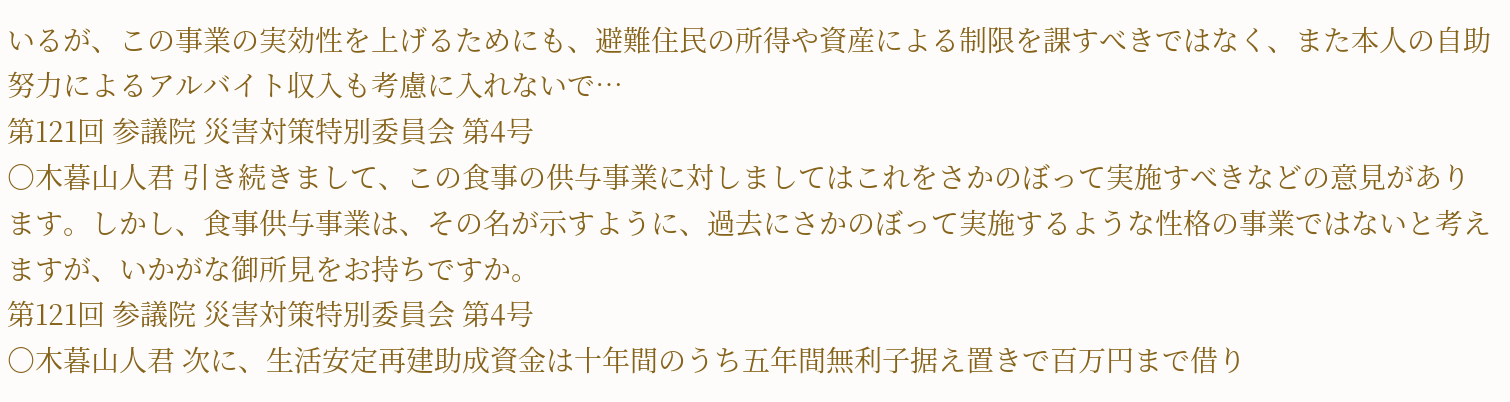いるが、この事業の実効性を上げるためにも、避難住民の所得や資産による制限を課すべきではなく、また本人の自助努力によるアルバイト収入も考慮に入れないで…
第121回 参議院 災害対策特別委員会 第4号
○木暮山人君 引き続きまして、この食事の供与事業に対しましてはこれをさかのぼって実施すべきなどの意見があります。しかし、食事供与事業は、その名が示すように、過去にさかのぼって実施するような性格の事業ではないと考えますが、いかがな御所見をお持ちですか。
第121回 参議院 災害対策特別委員会 第4号
○木暮山人君 次に、生活安定再建助成資金は十年間のうち五年間無利子据え置きで百万円まで借り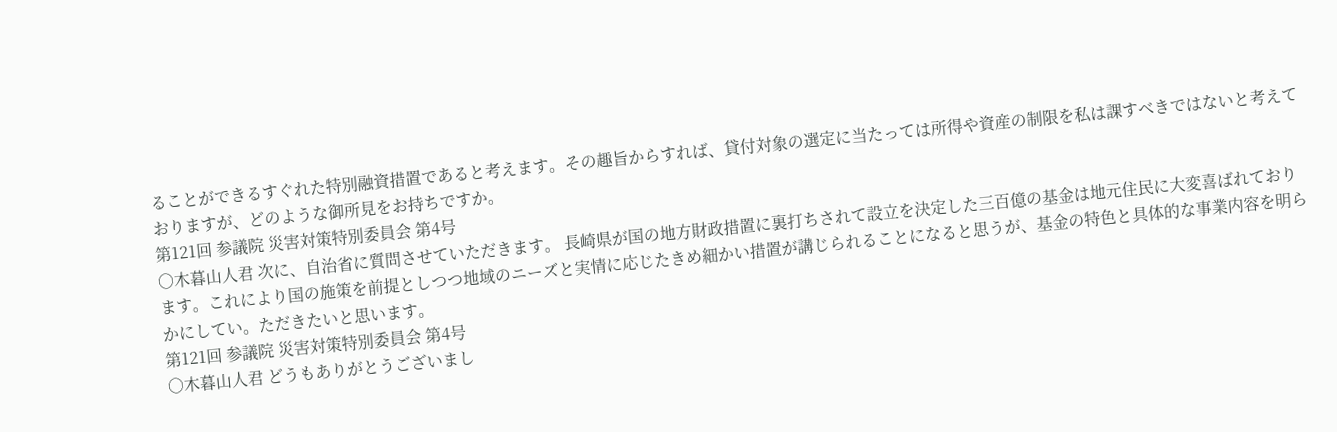ることができるすぐれた特別融資措置であると考えます。その趣旨からすれば、貸付対象の選定に当たっては所得や資産の制限を私は課すべきではないと考えておりますが、どのような御所見をお持ちですか。
第121回 参議院 災害対策特別委員会 第4号
○木暮山人君 次に、自治省に質問させていただきます。 長崎県が国の地方財政措置に裏打ちされて設立を決定した三百億の基金は地元住民に大変喜ばれております。これにより国の施策を前提としつつ地域のニーズと実情に応じたきめ細かい措置が講じられることになると思うが、基金の特色と具体的な事業内容を明らかにしてい。ただきたいと思います。
第121回 参議院 災害対策特別委員会 第4号
○木暮山人君 どうもありがとうございまし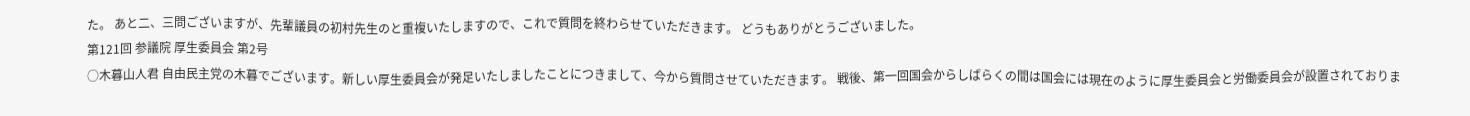た。 あと二、三問ございますが、先輩議員の初村先生のと重複いたしますので、これで質問を終わらせていただきます。 どうもありがとうございました。
第121回 参議院 厚生委員会 第2号
○木暮山人君 自由民主党の木暮でございます。新しい厚生委員会が発足いたしましたことにつきまして、今から質問させていただきます。 戦後、第一回国会からしばらくの間は国会には現在のように厚生委員会と労働委員会が設置されておりま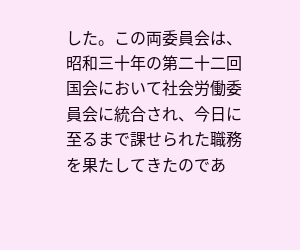した。この両委員会は、昭和三十年の第二十二回国会において社会労働委員会に統合され、今日に至るまで課せられた職務を果たしてきたのであ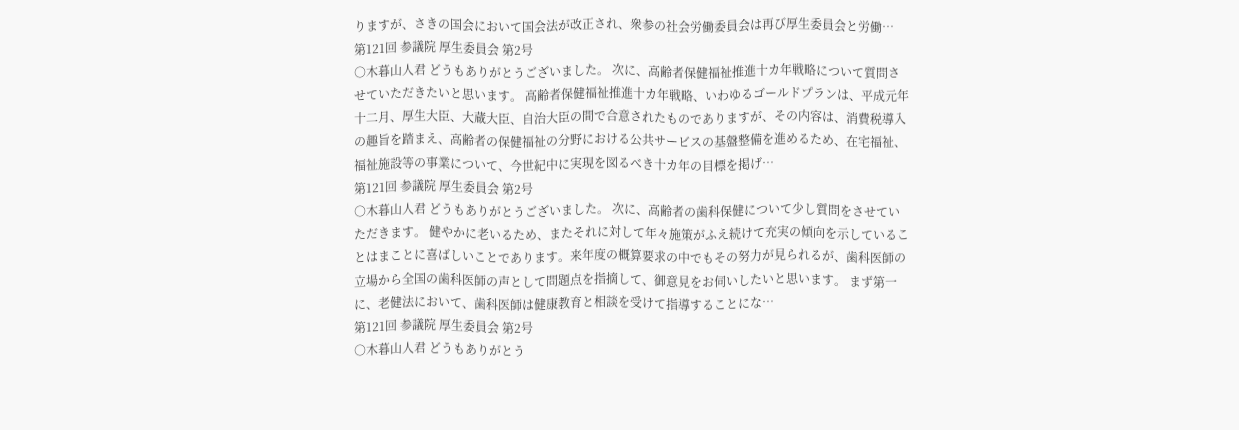りますが、さきの国会において国会法が改正され、衆参の社会労働委員会は再び厚生委員会と労働…
第121回 参議院 厚生委員会 第2号
○木暮山人君 どうもありがとうございました。 次に、高齢者保健福祉推進十カ年戦略について質問させていただきたいと思います。 高齢者保健福祉推進十カ年戦略、いわゆるゴールドプランは、平成元年十二月、厚生大臣、大蔵大臣、自治大臣の間で合意されたものでありますが、その内容は、消費税導入の趣旨を踏まえ、高齢者の保健福祉の分野における公共サービスの基盤整備を進めるため、在宅福祉、福祉施設等の事業について、今世紀中に実現を図るべき十カ年の目標を掲げ…
第121回 参議院 厚生委員会 第2号
○木暮山人君 どうもありがとうございました。 次に、高齢者の歯科保健について少し質問をさせていただきます。 健やかに老いるため、またそれに対して年々施策がふえ続けて充実の傾向を示していることはまことに喜ばしいことであります。来年度の概算要求の中でもその努力が見られるが、歯科医師の立場から全国の歯科医師の声として問題点を指摘して、御意見をお伺いしたいと思います。 まず第一に、老健法において、歯科医師は健康教育と相談を受けて指導することにな…
第121回 参議院 厚生委員会 第2号
○木暮山人君 どうもありがとう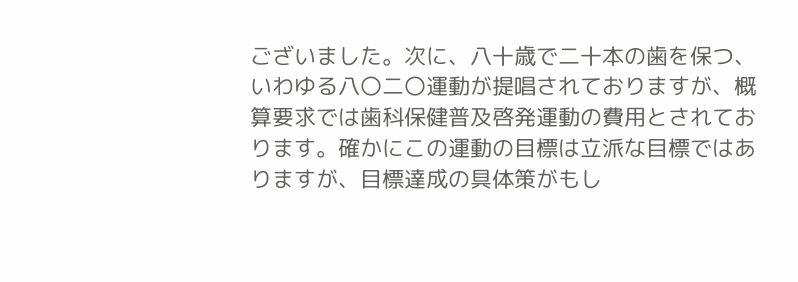ございました。次に、八十歳で二十本の歯を保つ、いわゆる八〇二〇運動が提唱されておりますが、概算要求では歯科保健普及啓発運動の費用とされております。確かにこの運動の目標は立派な目標ではありますが、目標達成の具体策がもし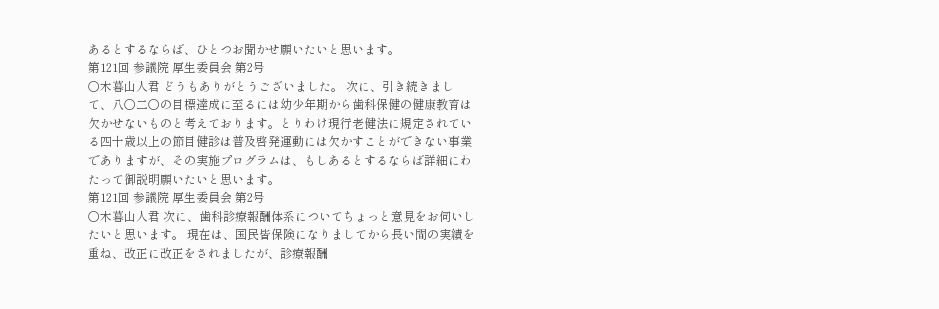あるとするならば、ひとつお聞かせ願いたいと思います。
第121回 参議院 厚生委員会 第2号
○木暮山人君 どうもありがとうございました。 次に、引き続きまして、八〇二〇の目標達成に至るには幼少年期から歯科保健の健康教育は欠かせないものと考えております。とりわけ現行老健法に規定されている四十歳以上の節目健診は普及啓発運動には欠かすことができない事業でありますが、その実施プログラムは、もしあるとするならば詳細にわたって御説明願いたいと思います。
第121回 参議院 厚生委員会 第2号
○木暮山人君 次に、歯科診療報酬体系についてちょっと意見をお伺いしたいと思います。 現在は、国民皆保険になりましてから長い間の実績を重ね、改正に改正をされましたが、診療報酬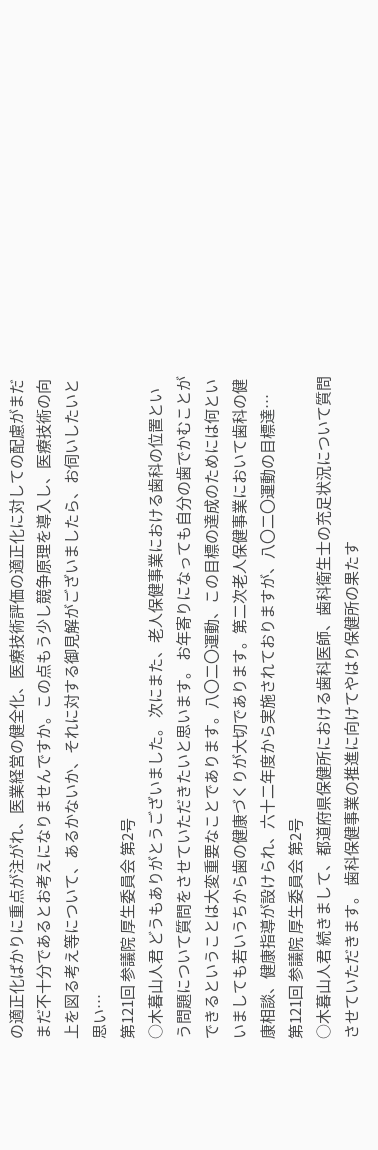の適正化ばかりに重点が注がれ、医業経営の健全化、医療技術評価の適正化に対しての配慮がまだまだ不十分であるとお考えになりませんですか。この点もう少し競争原理を導入し、医療技術の向上を図る考え等について、あるかないか、それに対する御見解がございましたら、お伺いしたいと思い…
第121回 参議院 厚生委員会 第2号
○木暮山人君 どうもありがとうございました。 次にまた、老人保健事業における歯科の位置という問題について質問をさせていただきたいと思います。 お年寄りになっても自分の歯でかむことができるということは大変重要なことであります。八〇二〇運動、この目標の達成のためには何といいましても若いうちから歯の健康づくりが大切であります。第二次老人保健事業において歯科の健康相談、健康指導が設けられ、六十二年度から実施されておりますが、八〇二〇運動の目標達…
第121回 参議院 厚生委員会 第2号
○木暮山人君 続きまして、都道府県保健所における歯科医師、歯科衛生士の充足状況について質問させていただきます。 歯科保健事業の推進に向けてやはり保健所の果たす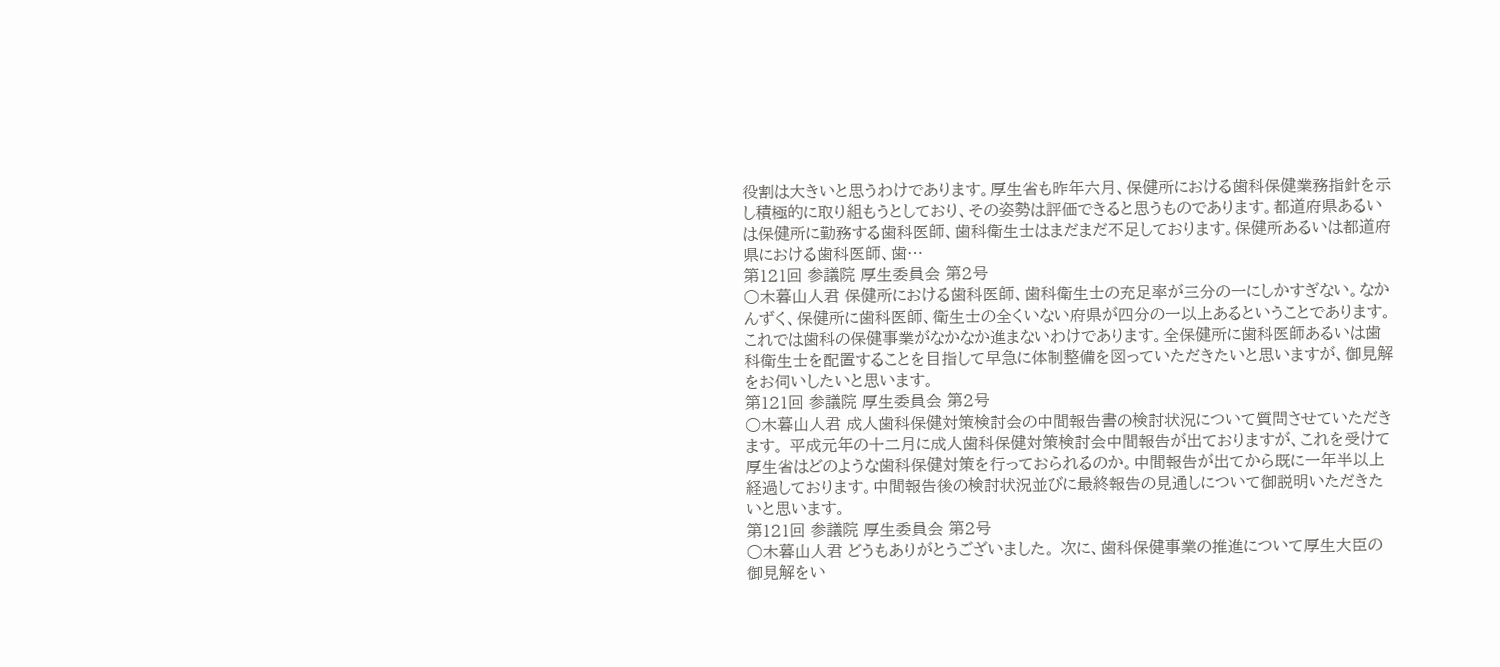役割は大きいと思うわけであります。厚生省も昨年六月、保健所における歯科保健業務指針を示し積極的に取り組もうとしており、その姿勢は評価できると思うものであります。都道府県あるいは保健所に勤務する歯科医師、歯科衛生士はまだまだ不足しております。保健所あるいは都道府県における歯科医師、歯…
第121回 参議院 厚生委員会 第2号
○木暮山人君 保健所における歯科医師、歯科衛生士の充足率が三分の一にしかすぎない。なかんずく、保健所に歯科医師、衛生士の全くいない府県が四分の一以上あるということであります。これでは歯科の保健事業がなかなか進まないわけであります。全保健所に歯科医師あるいは歯科衛生士を配置することを目指して早急に体制整備を図っていただきたいと思いますが、御見解をお伺いしたいと思います。
第121回 参議院 厚生委員会 第2号
○木暮山人君 成人歯科保健対策検討会の中間報告書の検討状況について質問させていただきます。 平成元年の十二月に成人歯科保健対策検討会中間報告が出ておりますが、これを受けて厚生省はどのような歯科保健対策を行っておられるのか。中間報告が出てから既に一年半以上経過しております。中間報告後の検討状況並びに最終報告の見通しについて御説明いただきたいと思います。
第121回 参議院 厚生委員会 第2号
○木暮山人君 どうもありがとうございました。 次に、歯科保健事業の推進について厚生大臣の御見解をい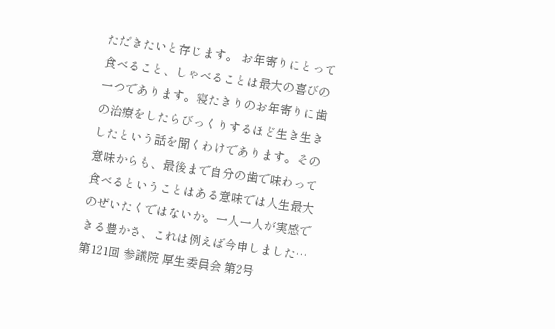ただきたいと存じます。 お年寄りにとって食べること、しゃべることは最大の喜びの一つであります。寝たきりのお年寄りに歯の治療をしたらびっくりするほど生き生きしたという話を聞くわけであります。その意味からも、最後まで自分の歯で味わって食べるということはある意味では人生最大のぜいたくではないか。一人一人が実感できる豊かさ、これは例えば今申しました…
第121回 参議院 厚生委員会 第2号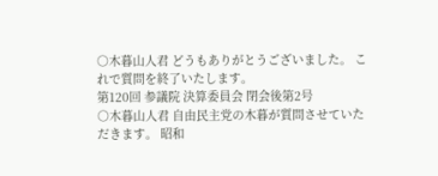○木暮山人君 どうもありがとうございました。 これで質問を終了いたします。
第120回 参議院 決算委員会 閉会後第2号
○木暮山人君 自由民主党の木暮が質問させていただきます。 昭和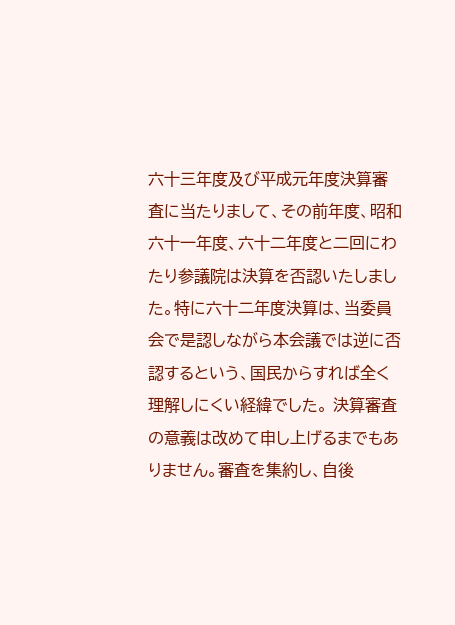六十三年度及び平成元年度決算審査に当たりまして、その前年度、昭和六十一年度、六十二年度と二回にわたり参議院は決算を否認いたしました。特に六十二年度決算は、当委員会で是認しながら本会議では逆に否認するという、国民からすれば全く理解しにくい経緯でした。 決算審査の意義は改めて申し上げるまでもありません。審査を集約し、自後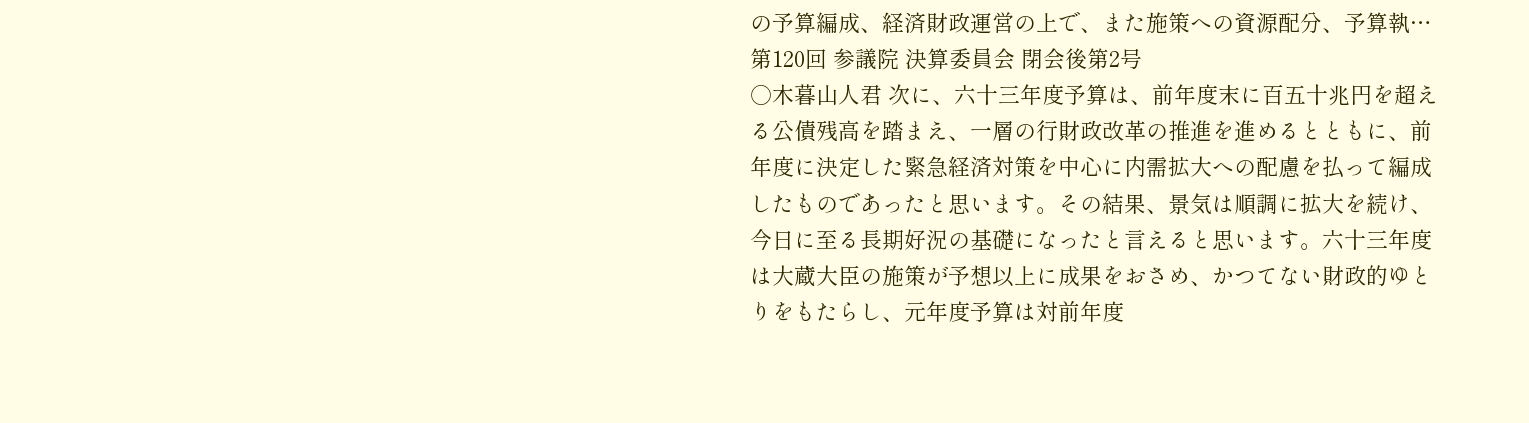の予算編成、経済財政運営の上で、また施策への資源配分、予算執…
第120回 参議院 決算委員会 閉会後第2号
○木暮山人君 次に、六十三年度予算は、前年度末に百五十兆円を超える公債残高を踏まえ、一層の行財政改革の推進を進めるとともに、前年度に決定した緊急経済対策を中心に内需拡大への配慮を払って編成したものであったと思います。その結果、景気は順調に拡大を続け、今日に至る長期好況の基礎になったと言えると思います。六十三年度は大蔵大臣の施策が予想以上に成果をおさめ、かつてない財政的ゆとりをもたらし、元年度予算は対前年度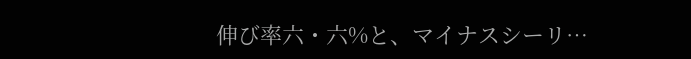伸び率六・六%と、マイナスシーリ…